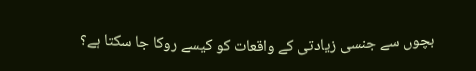بچوں سے جنسی زیادتی کے واقعات کو کیسے روکا جا سکتا ہے؟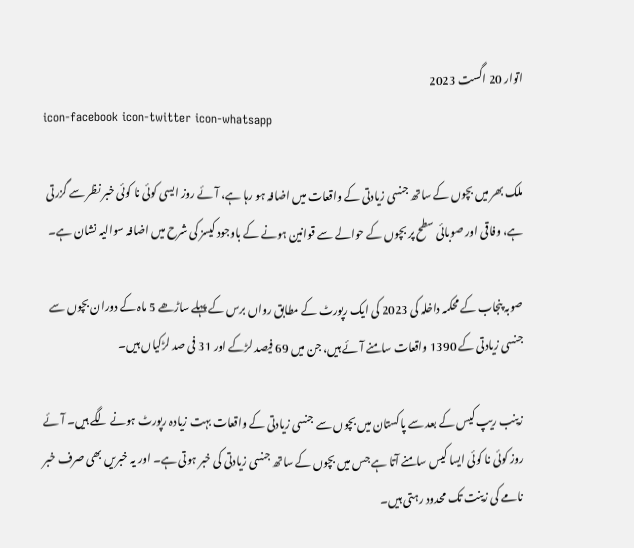اتوار 20 اگست 2023
icon-facebook icon-twitter icon-whatsapp

ملک بھر میں بچوں کے ساتھ جنسی زیادتی کے واقعات میں اضافہ ہو رہا ہے، آئے روز ایسی کوئی نا کوئی خبر نظر سے گزرتی ہے، وفاقی اور صوبائی سطح پر بچوں کے حوالے سے قوانین ہونے کے باوجود کیسز کی شرح میں اضافہ سوالیہ نشان ہے۔

صوبہ پنجاب کے محکمہ داخلہ کی 2023 کی ایک رپورٹ کے مطابق رواں برس کے پہلے ساڑھے 5 ماہ کے دوران بچوں سے جنسی زیادتی کے 1390 واقعات سامنے آئے ہیں، جن میں 69 فیصد لڑکے اور 31 فی صد لڑکیاں ہیں۔

زینب ریپ کیس کے بعد سے پاکستان میں بچوں سے جنسی زیادتی کے واقعات بہت زیادہ رپورٹ ہونے لگے ہیں۔ آئے روز کوئی نا کوئی ایسا کیس سامنے آتا ہے جس میں بچوں کے ساتھ جنسی زیادتی کی خبر ہوتی ہے۔ اور یہ خبریں بھی صرف خبر نامے کی زینت تک محدود رہتی ہیں۔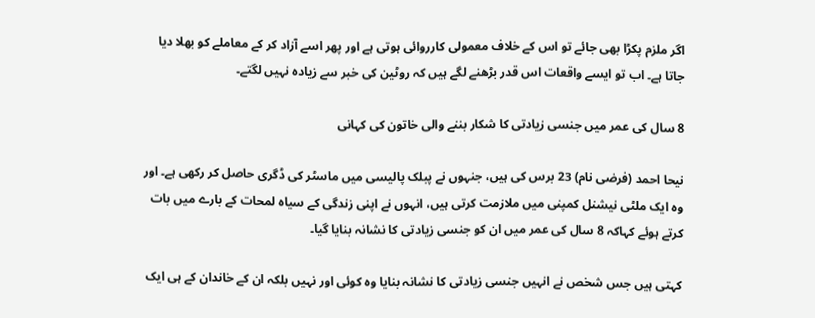اگر ملزم پکڑا بھی جائے تو اس کے خلاف معمولی کارروائی ہوتی ہے اور پھر اسے آزاد کر کے معاملے کو بھلا دیا جاتا ہے۔ اب تو ایسے واقعات اس قدر بڑھنے لگے ہیں کہ روٹین کی خبر سے زیادہ نہیں لگتے۔

8 سال کی عمر میں جنسی زیادتی کا شکار بننے والی خاتون کی کہانی

نیحا احمد (فرضی نام) 23 برس کی ہیں، جنہوں نے پبلک پالیسی میں ماسٹر کی ڈگری حاصل کر رکھی ہے۔ اور وہ ایک ملٹی نیشنل کمپنی میں ملازمت کرتی ہیں، انہوں نے اپنی زندگی کے سیاہ لمحات کے بارے میں بات کرتے ہوئے کہاکہ 8 سال کی عمر میں ان کو جنسی زیادتی کا نشانہ بنایا گیا۔

کہتی ہیں جس شخص نے انہیں جنسی زیادتی کا نشانہ بنایا وہ کوئی اور نہیں بلکہ ان کے خاندان کے ہی ایک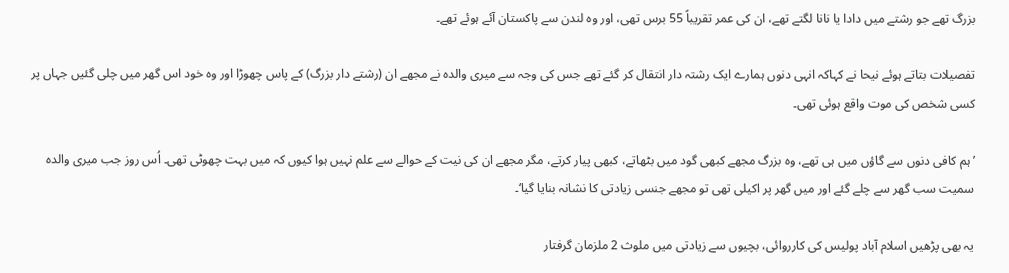بزرگ تھے جو رشتے میں دادا یا نانا لگتے تھے، ان کی عمر تقریباً 55 برس تھی، اور وہ لندن سے پاکستان آئے ہوئے تھے۔

تفصیلات بتاتے ہوئے نیحا نے کہاکہ انہی دنوں ہمارے ایک رشتہ دار انتقال کر گئے تھے جس کی وجہ سے میری والدہ نے مجھے ان (رشتے دار بزرگ) کے پاس چھوڑا اور وہ خود اس گھر میں چلی گئیں جہاں پر کسی شخص کی موت واقع ہوئی تھی۔

’ہم کافی دنوں سے گاؤں میں ہی تھے، وہ بزرگ مجھے کبھی گود میں بٹھاتے، کبھی پیار کرتے، مگر مجھے ان کی نیت کے حوالے سے علم نہیں ہوا کیوں کہ میں بہت چھوٹی تھی۔ اُس روز جب میری والدہ سمیت سب گھر سے چلے گئے اور میں گھر پر اکیلی تھی تو مجھے جنسی زیادتی کا نشانہ بنایا گیا‘۔

یہ بھی پڑھیں اسلام آباد پولیس کی کارروائی، بچیوں سے زیادتی میں ملوث 2 ملزمان گرفتار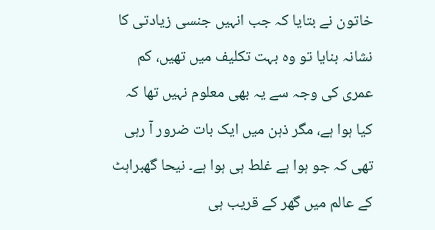خاتون نے بتایا کہ جب انہیں جنسی زیادتی کا نشانہ بنایا تو وہ بہت تکلیف میں تھیں، کم عمری کی وجہ سے یہ بھی معلوم نہیں تھا کہ کیا ہوا ہے، مگر ذہن میں ایک بات ضرور آ رہی تھی کہ جو ہوا ہے غلط ہی ہوا ہے۔ نیحا گھبراہٹ کے عالم میں گھر کے قریب ہی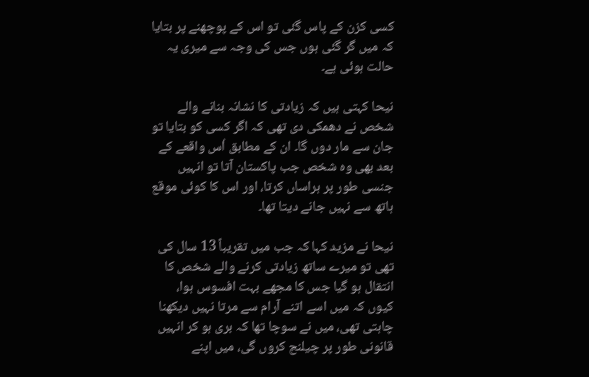کسی کزن کے پاس گئی تو اس کے پوچھنے پر بتایا کہ میں گر گئی ہوں جس کی وجہ سے میری یہ حالت ہوئی ہے۔

نیحا کہتی ہیں کہ زیادتی کا نشانہ بنانے والے شخص نے دھمکی دی تھی کہ اگر کسی کو بتایا تو جان سے مار دوں گا۔ ان کے مطابق اُس واقعے کے بعد بھی وہ شخص جب پاکستان آتا تو انہیں جنسی طور پر ہراساں کرتا، اور اس کا کوئی موقع ہاتھ سے نہیں جانے دیتا تھا۔

نیحا نے مزید کہا کہ جب میں تقریباً 13 سال کی تھی تو میرے ساتھ زیادتی کرنے والے شخص کا انتقال ہو گیا جس کا مجھے بہت افسوس ہوا، کیوں کہ میں اسے اتنے آرام سے مرتا نہیں دیکھنا چاہتی تھی، میں نے سوچا تھا کہ بری ہو کر انہیں قانونی طور پر چیلنج کروں گی، میں اپنے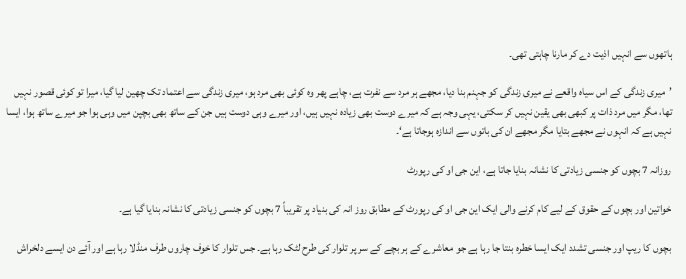ہاتھوں سے انہیں اذیت دے کر مارنا چاہتی تھی۔

’میری زندگی کے اس سیاہ واقعے نے میری زندگی کو جہنم بنا دیا، مجھے ہر مرد سے نفرت ہے، چاہے پھر وہ کوئی بھی مرد ہو، میری زندگی سے اعتماد تک چھین لیا گیا، میرا تو کوئی قصور نہیں تھا، مگر میں مرد ذات پر کبھی بھی یقین نہیں کر سکتی، یہی وجہ ہے کہ میرے دوست بھی زیادہ نہیں ہیں، اور میرے وہی دوست ہیں جن کے ساتھ بھی بچپن میں وہی ہوا جو میرے ساتھ ہوا، ایسا نہیں ہے کہ انہوں نے مجھے بتایا مگر مجھے ان کی باتوں سے اندازہ ہوجاتا ہے‘۔

روزانہ 7 بچوں کو جنسی زیادتی کا نشانہ بنایا جاتا ہے، این جی او کی رپورٹ

خواتین اور بچوں کے حقوق کے لیے کام کرنے والی ایک این جی او کی رپورٹ کے مطابق روز انہ کی بنیاد پر تقریباً 7 بچوں کو جنسی زیادتی کا نشانہ بنایا گیا ہے۔

بچوں کا ریپ اور جنسی تشدد ایک ایسا خطرہ بنتا جا رہا ہے جو معاشرے کے ہر بچے کے سر پر تلوار کی طرح لٹک رہا ہے۔ جس تلوار کا خوف چاروں طرف منڈلا رہا ہے اور آئے دن ایسے دلخراش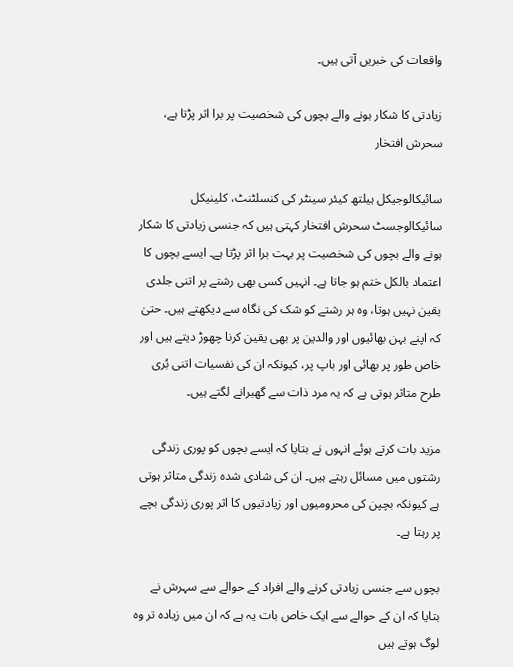واقعات کی خبریں آتی ہیں۔

زیادتی کا شکار ہونے والے بچوں کی شخصیت پر برا اثر پڑتا ہے، سحرش افتخار

سائیکالوجیکل ہیلتھ کیئر سینٹر کی کنسلٹنٹ، کلینیکل سائیکالوجسٹ سحرش افتخار کہتی ہیں کہ جنسی زیادتی کا شکار ہونے والے بچوں کی شخصیت پر بہت برا اثر پڑتا ہے۔ ایسے بچوں کا اعتماد بالکل ختم ہو جاتا ہے۔ انہیں کسی بھی رشتے پر اتنی جلدی یقین نہیں ہوتا، وہ ہر رشتے کو شک کی نگاہ سے دیکھتے ہیں۔ حتیٰ کہ اپنے بہن بھائیوں اور والدین پر بھی یقین کرنا چھوڑ دیتے ہیں اور خاص طور پر بھائی اور باپ پر، کیونکہ ان کی نفسیات اتنی بُری طرح متاثر ہوتی ہے کہ یہ مرد ذات سے گھبرانے لگتے ہیں۔

مزید بات کرتے ہوئے انہوں نے بتایا کہ ایسے بچوں کو پوری زندگی رشتوں میں مسائل رہتے ہیں۔ ان کی شادی شدہ زندگی متاثر ہوتی ہے کیونکہ بچپن کی محرومیوں اور زیادتیوں کا اثر پوری زندگی بچے پر رہتا ہے۔

بچوں سے جنسی زیادتی کرنے والے افراد کے حوالے سے سہرش نے بتایا کہ ان کے حوالے سے ایک خاص بات یہ ہے کہ ان میں زیادہ تر وہ لوگ ہوتے ہیں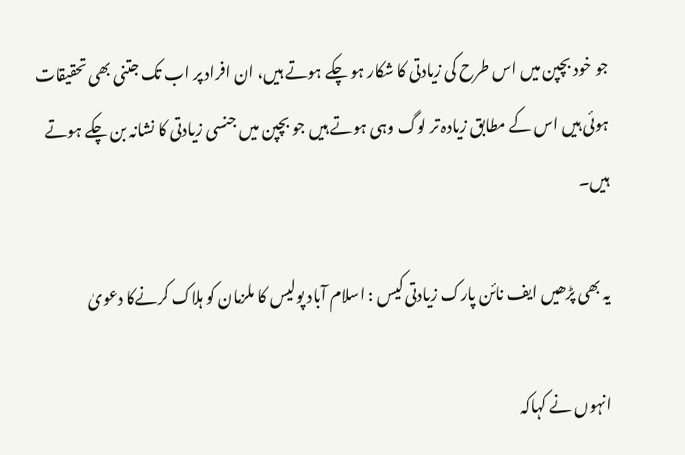جو خود بچپن میں اس طرح کی زیادتی کا شکار ہو چکے ہوتے ہیں، ان افراد پر اب تک جتنی بھی تحقیقات ہوئی ہیں اس کے مطابق زیادہ تر لوگ وہی ہوتے ہیں جو بچپن میں جنسی زیادتی کا نشانہ بن چکے ہوتے ہیں۔

یہ بھی پڑھیں ایف نائن پارک زیادتی کیس : اسلام آباد پولیس کا ملزمان کو ہلاک کرنےکا دعویٰ

انہوں نے کہاکہ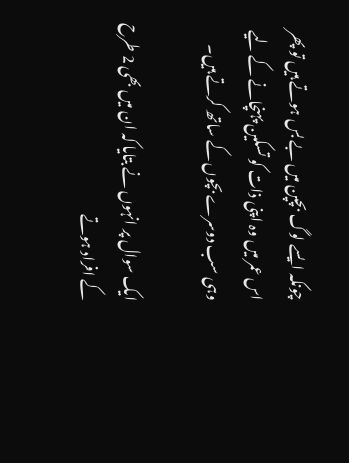چونکہ ایسے لوگ بچپن میں بے بس ہوتے ہیں تو پھر اس عمر میں وہ اپنی ذات کو تسکین پہنچانے کے لیے وہی سب دوسرے بچوں کے ساتھ کرتے ہیں۔

ایک سوال پر انہوں نے بتایا کہ ان میں بھی 2 طرح کے افراد ہوتے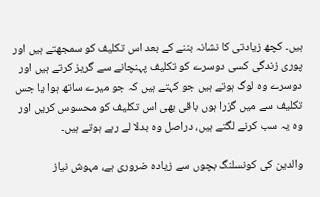ہیں۔ کچھ زیادتی کا نشانہ بننے کے بعد اس تکلیف کو سمجھتے ہیں اور پوری زندگی کسی دوسرے کو تکلیف پہنچانے سے گریز کرتے ہیں اور دوسرے وہ لوگ ہوتے ہیں جو کہتے ہیں کہ جو میرے ساتھ ہوا یا جس تکلیف سے میں گزرا ہوں باقی بھی اس تکلیف کو محسوس کریں اور وہ یہ سب کرنے لگتے ہیں، دراصل وہ بدلا لے رہے ہوتے ہیں۔

والدین کی کونسلنگ بچوں سے زیادہ ضروری ہے، مہوش نیاز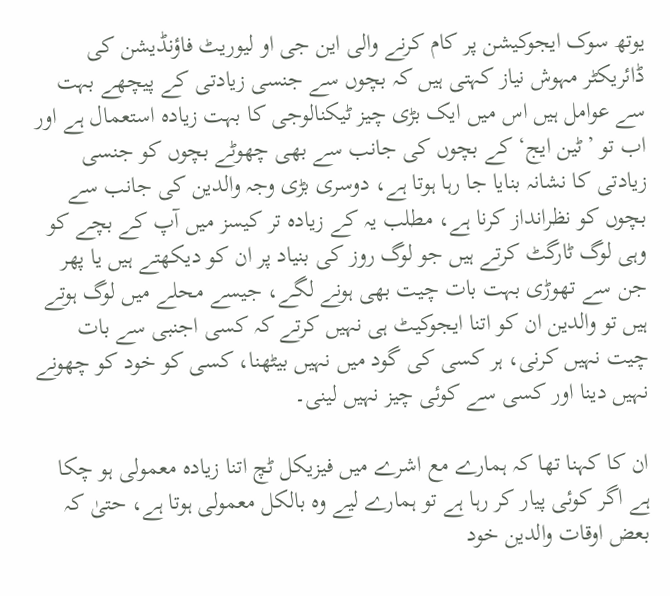یوتھ سوک ایجوکیشن پر کام کرنے والی این جی او لیوریٹ فاؤنڈیشن کی ڈائریکٹر مہوش نیاز کہتی ہیں کہ بچوں سے جنسی زیادتی کے پیچھے بہت سے عوامل ہیں اس میں ایک بڑی چیز ٹیکنالوجی کا بہت زیادہ استعمال ہے اور اب تو ’ٹین ایج‘ کے بچوں کی جانب سے بھی چھوٹے بچوں کو جنسی زیادتی کا نشانہ بنایا جا رہا ہوتا ہے، دوسری بڑی وجہ والدین کی جانب سے بچوں کو نظرانداز کرنا ہے، مطلب یہ کے زیادہ تر کیسز میں آپ کے بچے کو وہی لوگ ٹارگٹ کرتے ہیں جو لوگ روز کی بنیاد پر ان کو دیکھتے ہیں یا پھر جن سے تھوڑی بہت بات چیت بھی ہونے لگے، جیسے محلے میں لوگ ہوتے ہیں تو والدین ان کو اتنا ایجوکیٹ ہی نہیں کرتے کہ کسی اجنبی سے بات چیت نہیں کرنی، ہر کسی کی گود میں نہیں بیٹھنا، کسی کو خود کو چھونے نہیں دینا اور کسی سے کوئی چیز نہیں لینی۔

ان کا کہنا تھا کہ ہمارے مع اشرے میں فیزیکل ٹچ اتنا زیادہ معمولی ہو چکا ہے اگر کوئی پیار کر رہا ہے تو ہمارے لیے وہ بالکل معمولی ہوتا ہے، حتیٰ کہ بعض اوقات والدین خود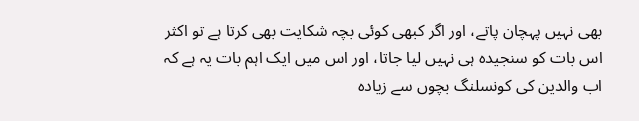بھی نہیں پہچان پاتے، اور اگر کبھی کوئی بچہ شکایت بھی کرتا ہے تو اکثر اس بات کو سنجیدہ ہی نہیں لیا جاتا، اور اس میں ایک اہم بات یہ ہے کہ اب والدین کی کونسلنگ بچوں سے زیادہ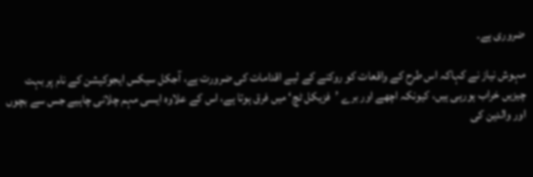ضروری ہے۔

مہوش نیاز نے کہاکہ اس طرح کے واقعات کو روکنے کے لیے اقدامات کی ضرورت ہے، آجکل سیکس ایجوکیشن کے نام پر بہت چیزیں خراب ہورہی ہیں، کیونکہ اچھے اور برے ’فزیکل ٹچ‘ میں فرق ہوتا ہے، اس کے علاوہ ایسی مہم چلانی چاہیے جس سے بچوں اور والدین کی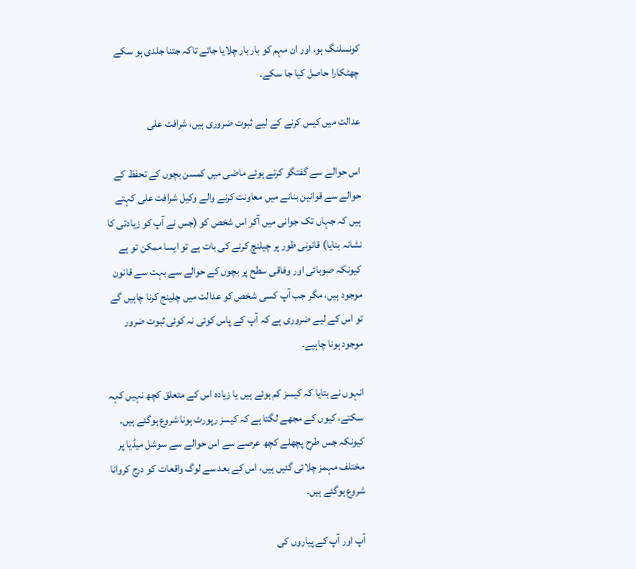کونسلنگ ہو، اور ان مہم کو بار بار چلایا جائے تاکہ جتنا جلدی ہو سکے چھٹکارا حاصل کیا جا سکے۔

عدالت میں کیس کرنے کے لیے ثبوت ضروری ہیں، شرافت علی

اس حوالے سے گفتگو کرتے ہوئے ماضی میں کمسن بچوں کے تحفظ کے حوالے سے قوانین بنانے میں معاونت کرنے والے وکیل شرافت علی کہتے ہیں کہ جہاں تک جوانی میں آکر اس شخص کو (جس نے آپ کو زیادتی کا نشانہ بنایا) قانونی طور پر چیلنچ کرنے کی بات ہے تو ایسا ممکن تو ہے کیونکہ صوبائی اور وفاقی سطح پر بچوں کے حوالے سے بہت سے قانون موجود ہیں، مگر جب آپ کسی شخص کو عدالت میں چلینج کرنا چاہیں گے تو اس کے لیے ضروری ہے کہ آپ کے پاس کوئی نہ کوئی ثبوت ضرور موجود ہونا چاہیے۔

انہوں نے بتایا کہ کیسز کم ہوئے ہیں یا زیادہ اس کے متعلق کچھ نہیں کہہ سکتے، کیوں کے مجھے لگتا ہے کہ کیسز رپورٹ ہونا شروع ہوگئے ہیں۔ کیونکہ جس طرح پچھلے کچھ عرصے سے اس حوالے سے سوشل میڈیا پر مختلف مہمز چلائی گئیں ہیں، اس کے بعد سے لوگ واقعات کو درج کروانا شروع ہوگئے ہیں۔

آپ اور آپ کے پیاروں کی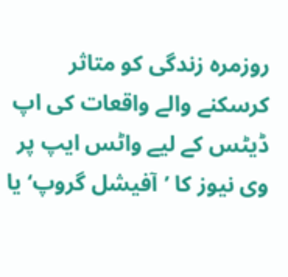روزمرہ زندگی کو متاثر کرسکنے والے واقعات کی اپ ڈیٹس کے لیے واٹس ایپ پر وی نیوز کا ’آفیشل گروپ‘ یا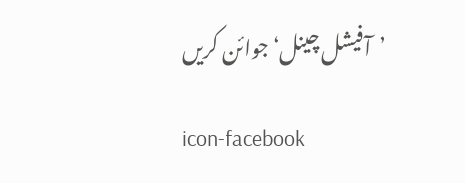’آفیشل چینل‘ جوائن کریں

icon-facebook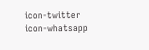icon-twitter icon-whatsapp